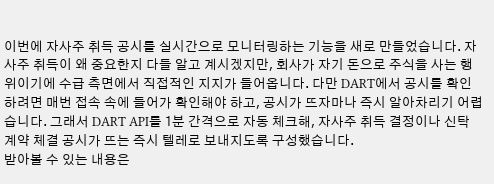이번에 자사주 취득 공시를 실시간으로 모니터링하는 기능을 새로 만들었습니다. 자사주 취득이 왜 중요한지 다들 알고 계시겠지만, 회사가 자기 돈으로 주식을 사는 행위이기에 수급 측면에서 직접적인 지지가 들어옵니다. 다만 DART에서 공시를 확인하려면 매번 접속 속에 들어가 확인해야 하고, 공시가 뜨자마나 즉시 알아차리기 어렵습니다. 그래서 DART API를 1분 간격으로 자동 체크해, 자사주 취득 결정이나 신탁 계약 체결 공시가 뜨는 즉시 텔레로 보내지도록 구성했습니다.
받아볼 수 있는 내용은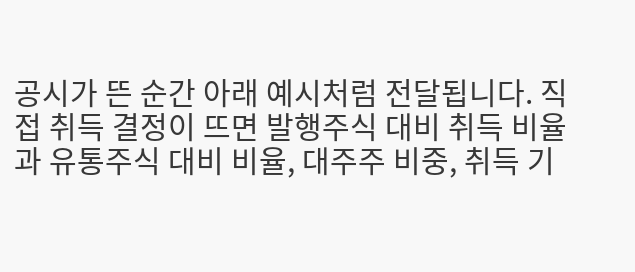공시가 뜬 순간 아래 예시처럼 전달됩니다. 직접 취득 결정이 뜨면 발행주식 대비 취득 비율과 유통주식 대비 비율, 대주주 비중, 취득 기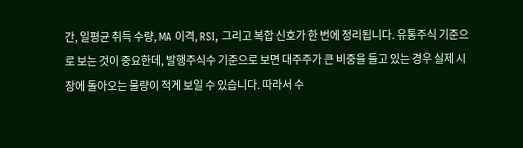간, 일평균 취득 수량, MA 이격, RSI, 그리고 복합 신호가 한 번에 정리됩니다. 유통주식 기준으로 보는 것이 중요한데, 발행주식수 기준으로 보면 대주주가 큰 비중을 들고 있는 경우 실제 시장에 돌아오는 물량이 적게 보일 수 있습니다. 따라서 수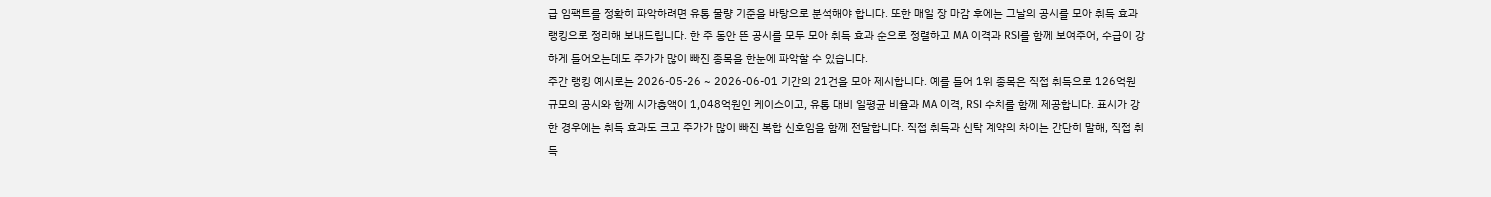급 임팩트를 정확히 파악하려면 유통 물량 기준을 바탕으로 분석해야 합니다. 또한 매일 장 마감 후에는 그날의 공시를 모아 취득 효과 랭킹으로 정리해 보내드립니다. 한 주 동안 뜬 공시를 모두 모아 취득 효과 순으로 정렬하고 MA 이격과 RSI를 함께 보여주어, 수급이 강하게 들어오는데도 주가가 많이 빠진 종목을 한눈에 파악할 수 있습니다.
주간 랭킹 예시로는 2026-05-26 ~ 2026-06-01 기간의 21건을 모아 제시합니다. 예를 들어 1위 종목은 직접 취득으로 126억원 규모의 공시와 함께 시가총액이 1,048억원인 케이스이고, 유통 대비 일평균 비율과 MA 이격, RSI 수치를 함께 제공합니다. 표시가 강한 경우에는 취득 효과도 크고 주가가 많이 빠진 복합 신호임을 함께 전달합니다. 직접 취득과 신탁 계약의 차이는 간단히 말해, 직접 취득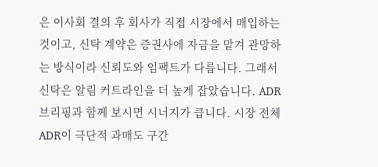은 이사회 결의 후 회사가 직접 시장에서 매입하는 것이고, 신탁 계약은 증권사에 자금을 맡겨 관망하는 방식이라 신뢰도와 임팩트가 다릅니다. 그래서 신탁은 알림 커트라인을 더 높게 잡았습니다. ADR 브리핑과 함께 보시면 시너지가 큽니다. 시장 전체 ADR이 극단적 과매도 구간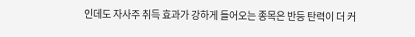인데도 자사주 취득 효과가 강하게 들어오는 종목은 반등 탄력이 더 커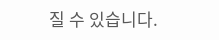질 수 있습니다.